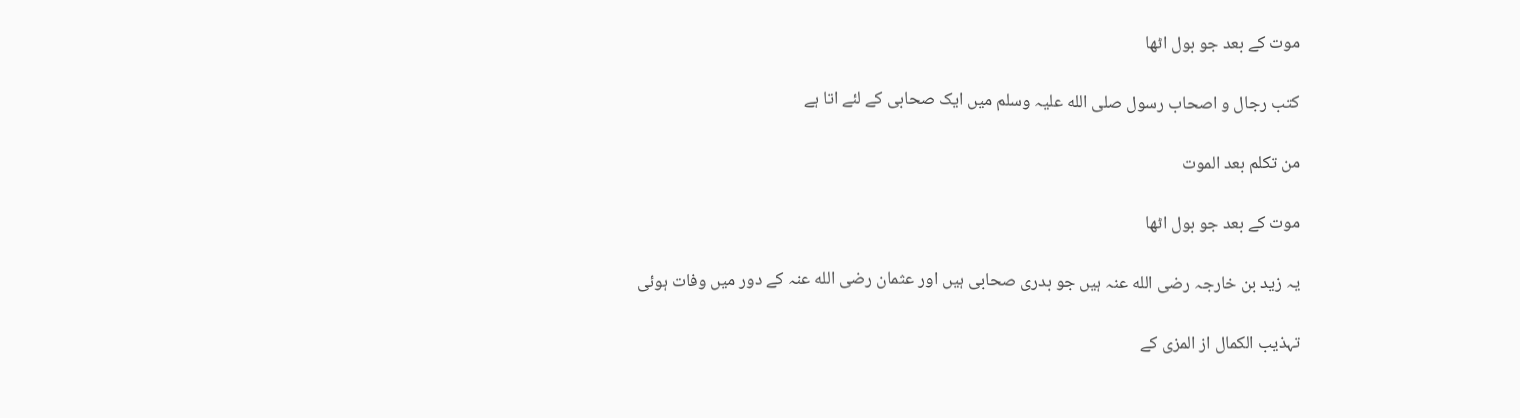موت کے بعد جو بول اٹھا

کتب رجال و اصحاب رسول صلی الله علیہ وسلم میں ایک صحابی کے لئے اتا ہے

من تکلم بعد الموت

موت کے بعد جو بول اٹھا

یہ زید بن خارجہ رضی الله عنہ ہیں جو بدری صحابی ہیں اور عثمان رضی الله عنہ کے دور میں وفات ہوئی

تہذیب الکمال از المزی کے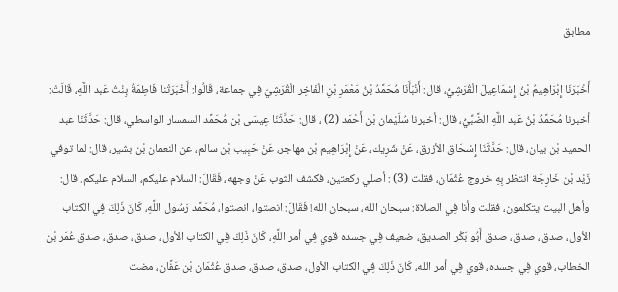مطابق

أَخْبَرَنَا إِبْرَاهِيمُ بْنُ إِسْمَاعِيلَ الْقُرَشِيُّ، قال: أَنْبَأَنَا مُحَمَّدُ بْنُ مَعْمَرِ بْنِ الْفَاخِر الْقُرَشِيّ فِي جماعة، قَالُوا: أَخْبَرَتْنا فَاطِمَةُ بِنْتُ عَبد اللَّهِ، قَالَتْ: أخبرنا مُحَمَّدُ بْنُ عَبد اللَّهِ الضَّبِّيُّ، قال: أخبرنا سُلَيْمان بْن أَحْمَد (2) ، قال: حَدَّثَنَا عِيسَى بْن مُحَمَّد السمسار الواسطي، قال: حَدَّثَنَا عبد الحميد بْن بيان، قال: حَدَّثَنَا إِسْحَاق الأزرق، عَنْ شَرِيك، عَنْ إِبْرَاهِيم بْن مهاجر، عَنْ حَبِيب بْن سالم، عن النعمان بْن بشير، قال: لما توفي زَيْد بْن خَارِجَة انتظر بِهِ خروج عُثْمَان، فقلت (3) : أصلي ركعتين، فكشف الثوب عَنْ وجهه، فَقَالَ: السلام عليكم، السلام عليكم. قال: وأهل البيت يتكلمون، فقلت وأنا فِي الصلاة: سبحان الله، سبحان الله! فَقَالَ: انصتوا، انصتوا، مُحَمَّد رَسُول اللَّهِ، كَانَ ذَلِكَ فِي الكتاب الأول، صدق، صدق، صدق أَبُو بَكْر الصديق، ضعيف فِي جسده قوي فِي أمر اللَّهِ، كَانَ ذَلِكَ فِي الكتاب الأول، صدق، صدق، صدق عُمَر بْن الخطاب، قوي فِي جسده، قوي فِي أمر الله، كَانَ ذَلِكَ فِي الكتاب الأول، صدق، صدق، صدق عُثْمَان بْن عَفَّان، مضت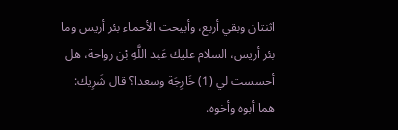اثنتان وبقي أربع، وأبيحت الأحماء بئر أريس وما بئر أريس، السلام عليك عَبد اللَّهِ بْن رواحة، هل أحسست لي (1) خَارِجَة وسعدا؟ قال شَرِيك: هما أبوه وأخوه.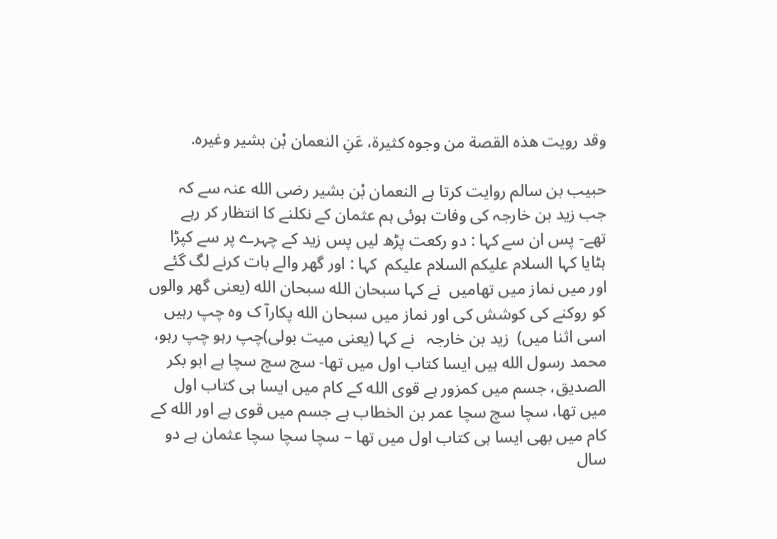وقد رويت هذه القصة من وجوه كثيرة، عَنِ النعمان بْن بشير وغيره.

حبیب بن سالم روایت کرتا ہے النعمان بْن بشير رضی الله عنہ سے کہ جب زید بن خارجہ کی وفات ہوئی ہم عثمان کے نکلنے کا انتظار کر رہے  تھے- پس ان سے کہا : دو رکعت پڑھ لیں پس زید کے چہرے پر سے کپڑا ہٹایا کہا السلام علیکم السلام علیکم  کہا : اور گھر والے بات کرنے لگ گئے اور میں نماز میں تھامیں  نے کہا سبحان الله سبحان الله (یعنی گھر والوں کو روکنے کی کوشش کی اور نماز میں سبحان الله پکارآ ک وہ چپ رہیں اسی اثنا میں)  زید بن خارجہ   نے کہا (یعنی میت بولی)چپ رہو چپ رہو، محمد رسول الله ہیں ایسا کتاب اول میں تھا- سچ سچ سچا ہے ابو بکر الصدیق، جسم میں کمزور ہے قوی الله کے کام میں ایسا ہی کتاب اول میں تھا، سچا سچ سچا عمر بن الخطاب ہے جسم میں قوی ہے اور الله کے کام میں بھی ایسا ہی کتاب اول میں تھا – سچا سچا سچا عثمان ہے دو سال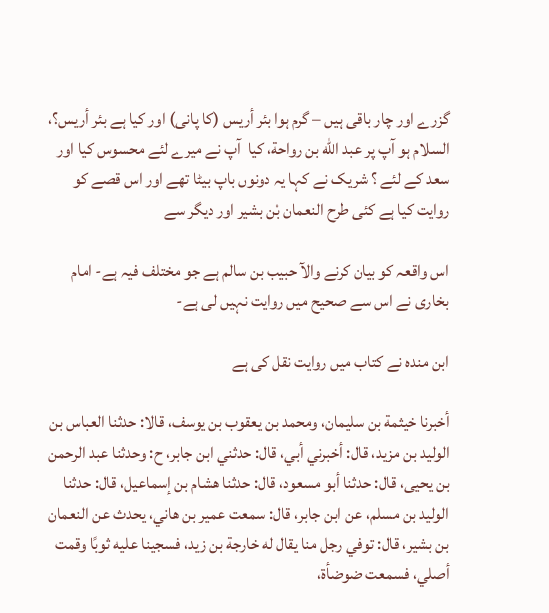گزرے اور چار باقی ہیں – گرم ہوا بئر أريس (کا پانی) اور کیا ہے بئر أريس؟، السلام ہو آپ پر عبد الله بن رواحة، کیا  آپ نے میرے لئے محسوس کیا اور سعد کے لئے ؟ شریک نے کہا یہ دونوں باپ بیٹا تھے اور اس قصے کو روایت کیا ہے کئی طرح النعمان بْن بشير اور دیگر سے

اس واقعہ کو بیان کرنے والآ حبیب بن سالم ہے جو مختلف فیہ ہے- امام بخاری نے اس سے صحیح میں روایت نہیں لی ہے-

ابن مندہ نے کتاب میں روایت نقل کی ہے

أخبرنا خيثمة بن سليمان، ومحمد بن يعقوب بن يوسف، قالا: حدثنا العباس بن الوليد بن مزيد، قال: أخبرني أبي، قال: حدثني ابن جابر، ح: وحدثنا عبد الرحمن بن يحيى، قال: حدثنا أبو مسعود، قال: حدثنا هشام بن إسماعيل، قال: حدثنا الوليد بن مسلم، عن ابن جابر، قال: سمعت عمير بن هاني، يحدث عن النعمان بن بشير، قال: توفي رجل منا يقال له خارجة بن زيد، فسجينا عليه ثوبًا وقمت أصلي، فسمعت ضوضأة،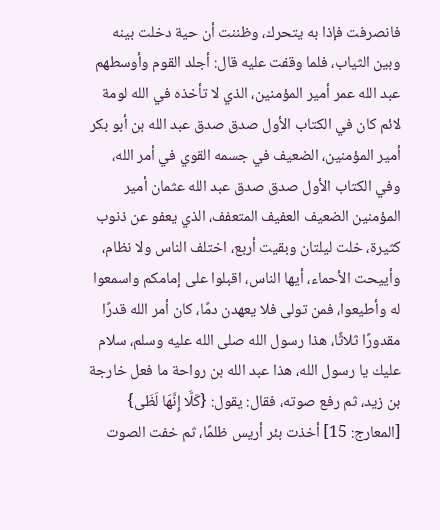فانصرفت فإذا به يتحرك، وظننت أن حية دخلت بينه وبين الثياب، فلما وقفت عليه قال: أجلد القوم وأوسطهم عبد الله عمر أمير المؤمنين، الذي لا تأخذه في الله لومة لائم كان في الكتاب الأول صدق صدق عبد الله بن أبو بكر أمير المؤمنين، الضعيف في جسمه القوي في أمر الله، وفي الكتاب الأول صدق صدق عبد الله عثمان أمير المؤمنين الضعيف العفيف المتعفف، الذي يعفو عن ذنوب كثيرة، خلت ليلتان وبقيت أربع، اختلف الناس ولا نظام، وأييحت الأحماء، أيها الناس، اقبلوا على إمامكم واسمعوا له وأطيعوا، فمن تولى فلا يعهدن دمًا، كان أمر الله قدرًا مقدورًا ثلاثًا، هذا رسول الله صلى الله عليه وسلم، سلام عليك يا رسول الله، هذا عبد الله بن رواحة ما فعل خارجة بن زيد، ثم رفع صوته، فقال: يقول: {كَلَّا إِنَّهَا لَظَى} [المعارج: 15] أخذت بئر أريس ظلمًا، ثم خفت الصوت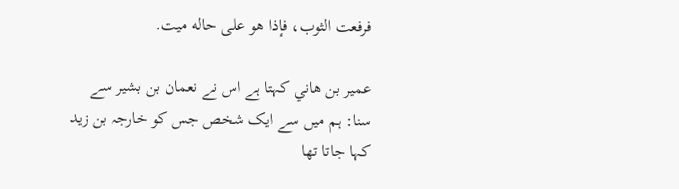فرفعت الثوب، فإذا هو على حاله ميت.

عمير بن هاني کہتا ہے اس نے نعمان بن بشیر سے سنا: ہم میں سے ایک شخص جس کو خارجہ بن زید کہا جاتا تھا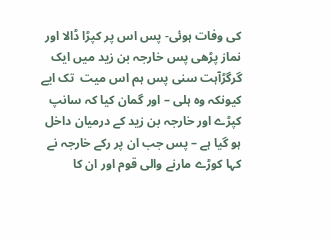کی وفات ہوئی- پس اس پر کپڑا ڈالا اور نماز پڑھی پس خارجہ بن زید میں ایک گرگڑآہت سنی پس ہم اس میت  تک ایے کیونکہ وہ ہلی – اور گمان کیا کہ سانپ کپڑے اور خارجہ بن زید کے درمیان داخل ہو گیا ہے – پس جب ان پر رکے خارجہ نے کہا کوڑے مارنے والی قوم اور ان کا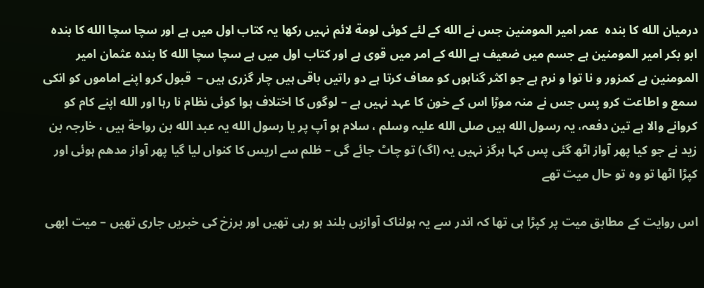درمیان الله کا بندہ  عمر امیر المومنین جس نے الله کے لئے کوئی لومة لائم نہیں رکھا یہ کتاب اول میں ہے اور سچا سچا الله کا بندہ  ابو بکر امیر المومنین ہے جسم میں ضعیف ہے الله کے امر میں قوی ہے اور کتاب اول میں ہے سچا سچا الله کا بندہ عثمان امیر المومنین ہے کمزور و نا توا و نرم ہے جو اکثر گناہوں کو معاف کرتا ہے دو راتیں باقی ہیں چار گزری ہیں –  قبول کرو اپنے اماموں کو انکی سمع و اطاعت کرو پس جس نے منہ موڑا اس کے خون کا عہد نہیں ہے – لوگوں کا اختلاف ہوا کوئی نظام نا رہا اور الله اپنے کام کو کروانے والا ہے تین دفعہ، یہ رسول الله ہیں صلی الله علیہ وسلم ، سلام ہو آپ پر یا رسول الله یہ عبد الله بن رواحة ہیں ، خارجہ بن زید نے جو کیا پھر آواز اٹھ گئی پس کہا ہرگز نہیں یہ (اگ) تو چاٹ جائے گی – ظلم سے اریس کا کنواں لیا گیا پھر آواز مدھم ہوئی اور کپڑا اٹھا تو وہ تو حال میت تھے

اس روایت کے مطابق میت پر کپڑا ہی تھا کہ اندر سے یہ ہولناک آوازیں بلند ہو رہی تھیں اور برزخ کی خبریں جاری تھیں – میت ابھی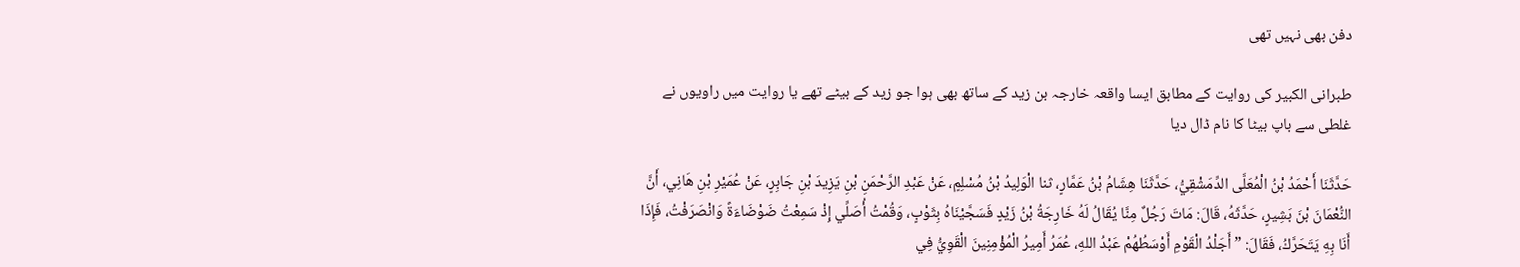دفن بھی نہیں تھی

طبرانی الکبیر کی روایت کے مطابق ایسا واقعہ خارجہ بن زید کے ساتھ بھی ہوا جو زید کے بیٹے تھے یا روایت میں راویوں نے غلطی سے باپ بیٹا کا نام ڈال دیا

حَدَّثَنَا أَحْمَدُ بْنُ الْمُعَلَّى الدِّمَشْقِيُّ، حَدَّثَنَا هِشَامُ بْنُ عَمَّارٍ، ثنا الْوَلِيدُ بْنُ مُسْلِمٍ، عَنْ عَبْدِ الرَّحْمَنِ بْنِ يَزِيدَ بْنِ جَابِرٍ، عَنْ عُمَيْرِ بْنِ هَانِي، أَنَّ النُّعْمَانَ بْنَ بَشِيرٍ، حَدَّثَهُ، قَالَ: مَاتَ رَجُلٌ مِنَّا يُقَالُ لَهُ خَارِجَةُ بْنُ زَيْدٍ فَسَجَّيْنَاهُ بِثَوْبٍ، وَقُمْتُ أُصَلِّي إِذْ سَمِعْتُ ضَوْضَاءَةً وَانْصَرَفْتُ، فَإِذَا أَنَا بِهِ يَتَحَرَّكُ، فَقَالَ: ” أَجَلْدُ الْقَوْمِ أَوْسَطُهُمْ عَبْدُ اللهِ، عُمَرُ أَمِيرُ الْمُؤْمِنِينَ الْقَوِيُّ فِي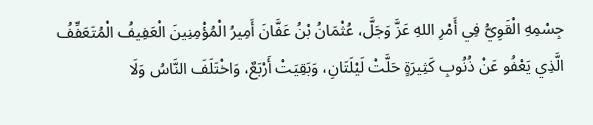جِسْمِهِ الْقَوِيُّ فِي أَمْرِ اللهِ عَزَّ وَجَلَّ، عُثْمَانُ بْنُ عَفَّانَ أَمِيرُ الْمُؤْمِنِينَ الْعَفِيفُ الْمُتَعَفِّفُ الَّذِي يَعْفُو عَنْ ذُنُوبِ كَثِيرَةٍ حَلَّتْ لَيْلَتَانِ، وَبَقِيَتْ أَرْبَعٌ، وَاخْتَلَفَ النَّاسُ وَلَا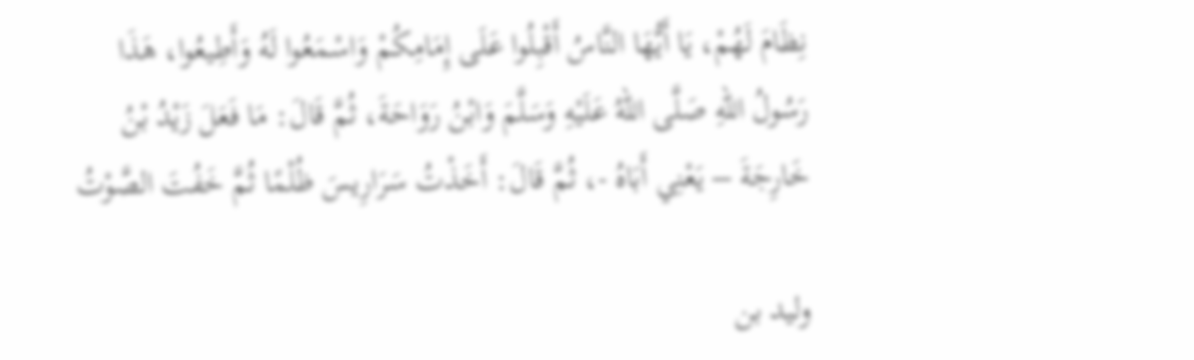نِظَامَ لَهُمْ، يَا أَيُّهَا النَّاسُ أَقْبِلُوا عَلَى إِمَامِكُمْ وَاسْمَعُوا لَهُ وَأَطِيعُوا، هَذَا رَسُولُ اللهِ صَلَّى اللهُ عَلَيْهِ وَسَلَّمَ وَابْنُ رَوَاحَةَ، ثُمَّ قَالَ: مَا فَعَلَ زَيْدُ بْنُ خَارِجَةَ – يَعْنِي أَبَاهُ -، ثُمَّ قَالَ: أَخَذْتُ سَرَارِيسَ ظُلْمًا ثُمَّ خَفُتَ الصَّوْتُ

ولید بن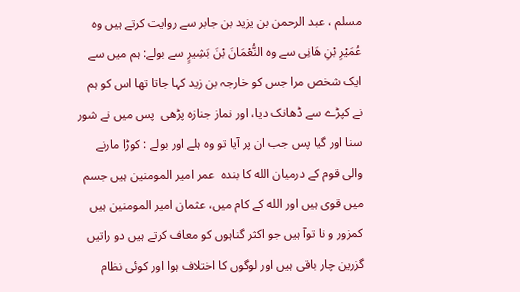مسلم ، عبد الرحمن بن یزید بن جابر سے روایت کرتے ہیں وہ عُمَيْرِ بْنِ هَانِی سے وہ النُّعْمَانَ بْنَ بَشِيرٍ سے بولے: ہم میں سے ایک شخص مرا جس کو خارجہ بن زید کہا جاتا تھا اس کو ہم نے کپڑے سے ڈھانک دیا، اور نماز جنازہ پڑھی  پس میں نے شور سنا اور گیا پس جب ان پر آیا تو وہ ہلے اور بولے : کوڑا مارنے والی قوم کے درمیان الله کا بندہ  عمر امیر المومنین ہیں جسم میں قوی ہیں اور الله کے کام میں، عثمان امیر المومنین ہیں کمزور و نا توآ ہیں جو اکثر گناہوں کو معاف کرتے ہیں دو راتیں گزرین چار باقی ہیں اور لوگوں کا اختلاف ہوا اور کوئی نظام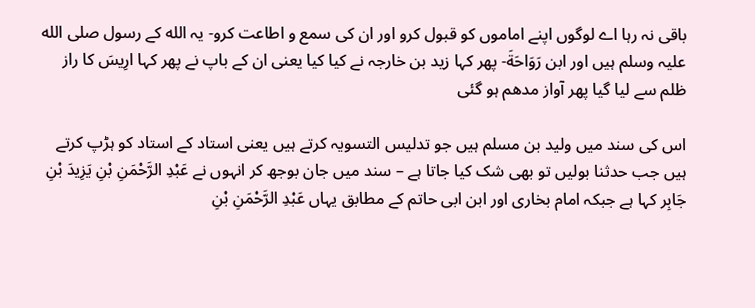باقی نہ رہا اے لوگوں اپنے اماموں کو قبول کرو اور ان کی سمع و اطاعت کرو- یہ الله کے رسول صلی الله علیہ وسلم ہیں اور ابن رَوَاحَةَ- پھر کہا زید بن خارجہ نے کیا کیا یعنی ان کے باپ نے پھر کہا ارِيسَ کا راز ظلم سے لیا گیا پھر آواز مدھم ہو گئی

اس کی سند میں ولید بن مسلم ہیں جو تدلیس التسویہ کرتے ہیں یعنی استاد کے استاد کو ہڑپ کرتے ہیں جب حدثنا بولیں تو بھی شک کیا جاتا ہے – سند میں جان بوجھ کر انہوں نے عَبْدِ الرَّحْمَنِ بْنِ يَزِيدَ بْنِ جَابِر کہا ہے جبکہ امام بخاری اور ابن ابی حاتم کے مطابق یہاں عَبْدِ الرَّحْمَنِ بْنِ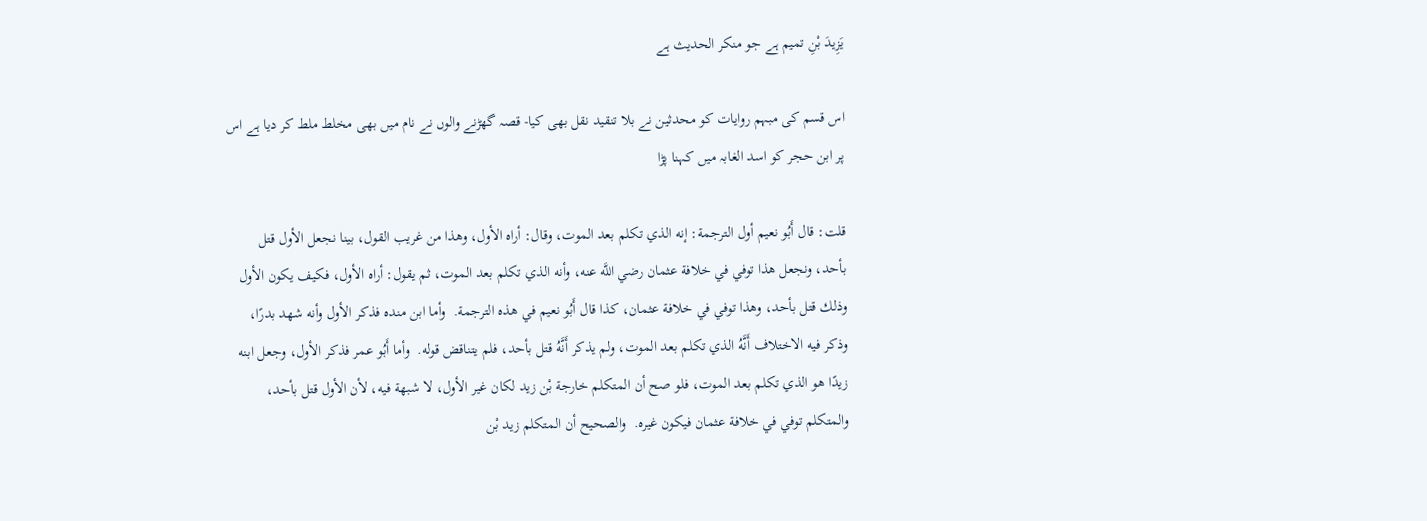يَزِيدَ بْنِ تمیم ہے جو منکر الحدیث ہے

اس قسم کی مبہم روایات کو محدثین نے بلا تنقید نقل بھی کیا- قصہ گھڑنے والوں نے نام میں بھی مخلط ملط کر دیا ہے اس پر ابن حجر کو اسد الغابہ میں کہنا پڑا

قلت: قال أَبُو نعيم أول الترجمة: إنه الذي تكلم بعد الموت، وقال: أراه الأول، وهذا من غريب القول، بينا نجعل الأول قتل بأحد، ونجعل هذا توفي في خلافة عثمان رضي اللَّه عنه، وأنه الذي تكلم بعد الموت، ثم يقول: أراه الأول، فكيف يكون الأول وذلك قتل بأحد، وهذا توفي في خلافة عثمان، كذا قال أَبُو نعيم في هذه الترجمة.  وأما ابن منده فذكر الأول وأنه شهد بدرًا، وذكر فيه الاختلاف أَنَّهُ الذي تكلم بعد الموت، ولم يذكر أَنَّهُ قتل بأحد، فلم يتناقض قوله.  وأما أَبُو عمر فذكر الأول، وجعل ابنه زيدًا هو الذي تكلم بعد الموت، فلو صح أن المتكلم خارجة بْن زيد لكان غير الأول، لا شبهة فيه، لأن الأول قتل بأحد، والمتكلم توفي في خلافة عثمان فيكون غيره.  والصحيح أن المتكلم زيد بْن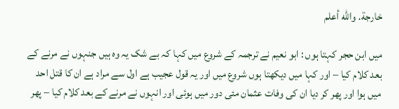خارجة. والله أعلم

میں ابن حجر کہتا ہوں : ابو نعیم نے ترجمہ کے شروع میں کہا کہ بے شک یہ وہ ہیں جنہوں نے مرنے کے بعد کلام کیا – اور کہا میں دیکھتا ہوں شروع میں اور یہ قول عجیب ہے اول سے مراد ہے ان کا قتل احد میں ہوا اور پھر کر دیا ان کی وفات عثمان مئی دور میں ہوئی اور انہوں نے مرنے کے بعد کلام کیا – پھر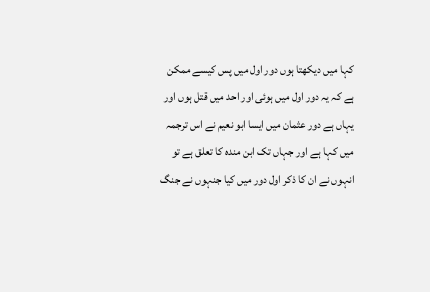کہا میں دیکھتا ہوں دور اول میں پس کیسے ممکن ہے کہ یہ دور اول میں ہوئی اور احد میں قتل ہوں اور یہاں ہے دور عثمان میں ایسا ابو نعیم نے اس ترجمہ میں کہا ہے اور جہاں تک ابن مندہ کا تعلق ہے تو انہوں نے ان کا ذکر اول دور میں کیا جنہوں نے جنگ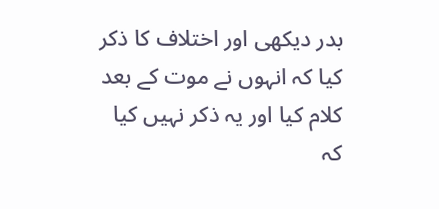بدر دیکھی اور اختلاف کا ذکر کیا کہ انہوں نے موت کے بعد کلام کیا اور یہ ذکر نہیں کیا کہ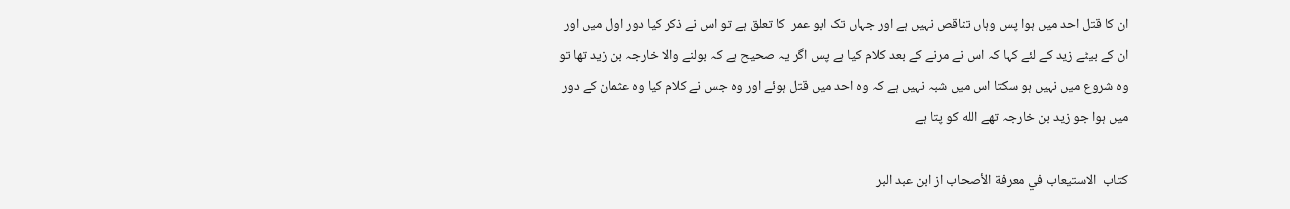ان کا قتل احد میں ہوا پس وہاں تناقص نہیں ہے اور جہاں تک ابو عمر  کا تعلق ہے تو اس نے ذکر کیا دور اول میں اور ان کے بیٹے زید کے لئے کہا کہ اس نے مرنے کے بعد کلام کیا ہے پس اگر یہ صحیح ہے کہ بولنے والا خارجہ بن زید تھا تو وہ شروع میں نہیں ہو سکتا اس میں شبہ نہیں ہے کہ وہ احد میں قتل ہوئے اور وہ جس نے کلام کیا وہ عثمان کے دور میں ہوا جو زید بن خارجہ تھے الله کو پتا ہے

کتاب  الاستيعاب في معرفة الأصحاب از ابن عبد البر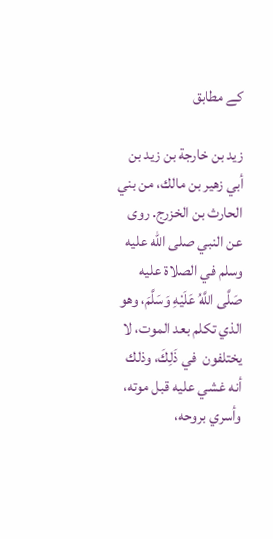کے مطابق

زيد بن خارجة بن زيد بن أبي زهير بن مالك، من بني الحارث بن الخزرج. روى عن النبي صلى الله عليه وسلم في الصلاة عليه صَلَّى اللَّهُ عَلَيْهِ وَسَلَّمَ، وهو الذي تكلم بعد الموت، لا يختلفون  في ذَلِكَ، وذلك أنه غشي عليه قبل موته، وأسري بروحه،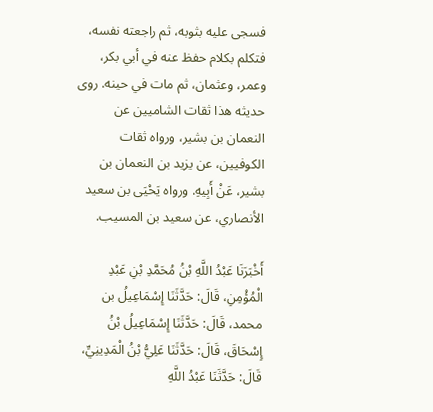فسجى عليه بثوبه، ثم راجعته نفسه، فتكلم بكلام حفظ عنه في أبي بكر، وعمر، وعثمان، ثم مات في حينه. روى حديثه هذا ثقات الشاميين عن النعمان بن بشير، ورواه ثقات الكوفيين، عن يزيد بن النعمان بن بشير، عَنْ أَبِيهِ. ورواه يَحْيَى بن سعيد الأنصاري، عن سعيد بن المسيب.

أَخْبَرَنَا عَبْدُ اللَّهِ بْنُ مُحَمَّدِ بْنِ عَبْدِ الْمُؤْمِنِ، قَالَ: حَدَّثَنَا إِسْمَاعِيلُ بن محمد، قَالَ: حَدَّثَنَا إِسْمَاعِيلُ بْنُ إِسْحَاقَ، قَالَ: حَدَّثَنَا عَلِيُّ بْنُ الْمَدِينِيِّ، قَالَ: حَدَّثَنَا عَبْدُ اللَّهِ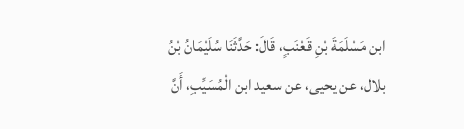ابن مَسْلَمَةَ بْنِ قَعْنَبٍ، قَالَ: حَدَّثَنَا سُلَيْمَانُ بْنُ بلال، عن يحيى، عن سعيد ابن الْمُسَيِّبِ، أَنَّ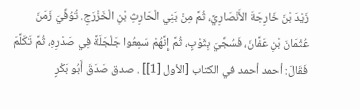زَيْدَ بْنَ خَارِجَةَ الأَنْصَارِيَّ، ثُمَّ مِنْ بَنِي الْحَارِثِ بْنِ الْخَزْرَجِ. تُوُفِّيَ زَمَنَ عُثْمَانَ بْنِ عَفَّانَ، فَسُجِّيَ بِثَوْبٍ، ثُمَّ إِنَّهُمْ سَمِعُوا جَلْجَلَةً فِي صَدْرِهِ، ثُمَّ تَكَلَّمَ فَقَالَ: أحمد أحمد في الكتاب [الأول [1]] . صدق صَدَقَ أَبُو بَكْرٍ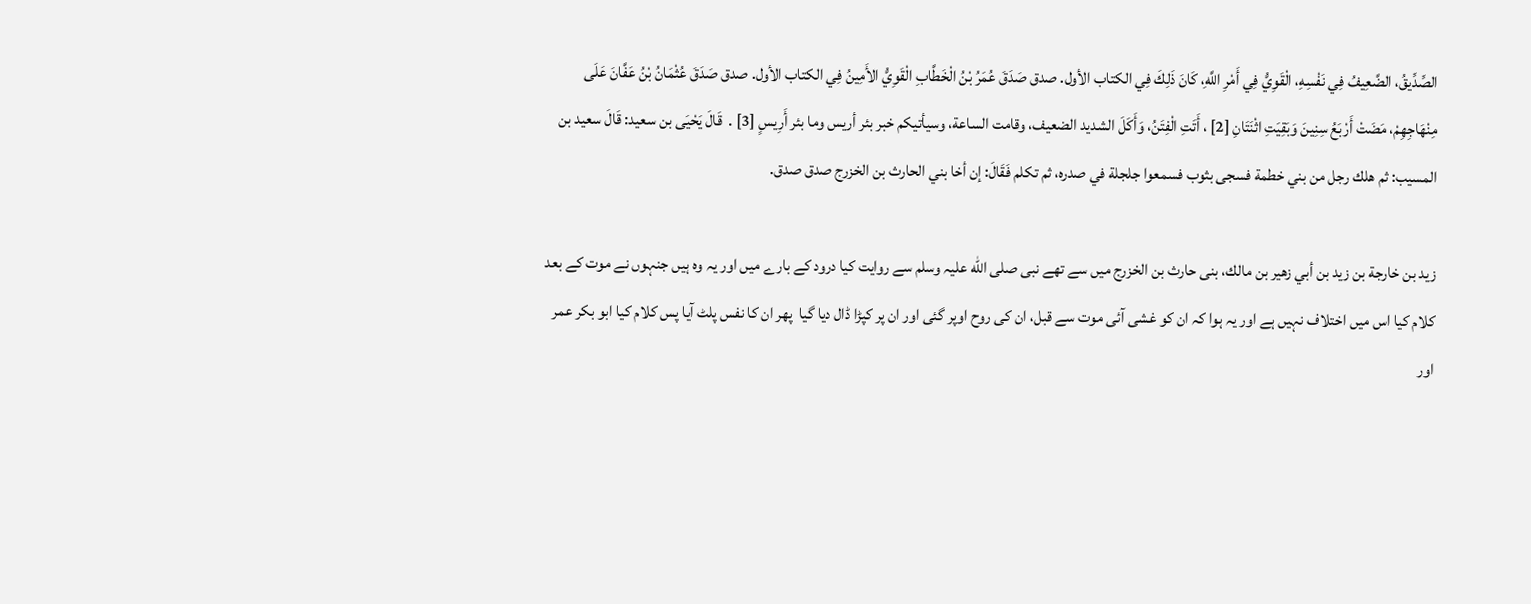الصِّدِّيقُ، الضَّعِيفُ فِي نَفْسِهِ، الْقَوِيُّ فِي أَمْرِ اللَّهِ، كَانَ ذَلِكَ فِي الكتاب الأول. صدق صَدَقَ عُمَرُ بْنُ الْخَطَّابِ الْقَوِيُّ الأَمِينُ فِي الكتاب الأول. صدق صَدَقَ عُثْمَانُ بْنُ عَفَّانَ عَلَى مِنْهَاجِهِمْ، مَضَتْ أَرْبَعُ سِنِينَ وَبَقِيَتِ اثْنَتَانِ [2] ، أَتَتِ الْفِتَنُ، وَأَكَلَ الشديد الضعيف، وقامت الساعة، وسيأتيكم خبر بئر أريس وما بئر أَرِيسٍ [3] .  قَالَ يَحْيَى بن سعيد: قَالَ سعيد بن المسيب: ثم هلك رجل من بني خطمة فسجى بثوب فسمعوا جلجلة في صدره، ثم تكلم فَقَالَ: إن أخا بني الحارث بن الخزرج صدق صدق.

زيد بن خارجة بن زيد بن أبي زهير بن مالك، بنی حارث بن الخزرج میں سے تھے نبی صلی الله علیہ وسلم سے روایت کیا درود کے بارے میں اور یہ وہ ہیں جنہوں نے موت کے بعد کلام کیا اس میں اختلاف نہیں ہے اور یہ ہوا کہ ان کو غشی آئی موت سے قبل، ان کی روح اوپر گئی اور ان پر کپڑا ڈال دیا گیا  پھر ان کا نفس پلٹ آیا پس کلام کیا ابو بکر عمر اور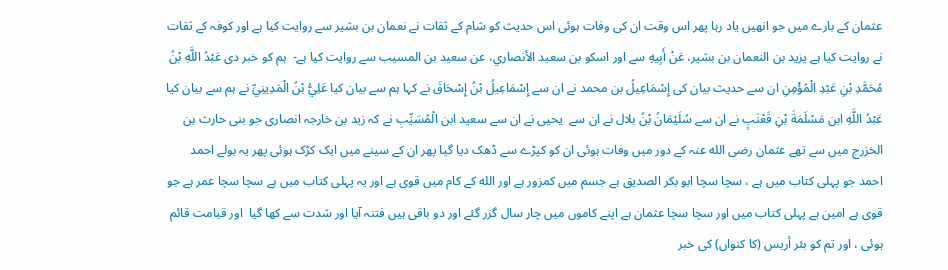عثمان کے بارے میں جو انھیں یاد رہا پھر اس وقت ان کی وفات ہوئی اس حدیث کو شام کے ثقات نے نعمان بن بشیر سے روایت کیا ہے اور کوفہ کے ثقات نے روایت کیا ہے يزيد بن النعمان بن بشير، عَنْ أَبِيهِ سے اور اسکو بن سعيد الأنصاري، عن سعيد بن المسيب سے روایت کیا ہے-  ہم کو خبر دی عَبْدُ اللَّهِ بْنُ مُحَمَّدِ بْنِ عَبْدِ الْمُؤْمِنِ ان سے حدیث بیان کی إِسْمَاعِيلُ بن محمد نے ان سے إِسْمَاعِيلُ بْنُ إِسْحَاقَ نے کہا ہم سے بیان کیا عَلِيُّ بْنُ الْمَدِينِيِّ نے ہم سے بیان کیا عَبْدُ اللَّهِ ابن مَسْلَمَةَ بْنِ قَعْنَبٍ نے ان سے سُلَيْمَانُ بْنُ بلال نے ان سے  يحيى نے ان سے سعيد ابن الْمُسَيِّبِ نے کہ زید بن خارجہ انصاری جو بنی حارث بن الخزرج میں سے تھے عثمان رضی الله عنہ کے دور میں وفات ہوئی ان کو کپڑے سے ڈھک دیا گیا پھر ان کے سینے میں ایک کڑک ہوئی پھر یہ بولے احمد احمد جو پہلی کتاب میں ہے ، سچا سچا ابو بکر الصدیق ہے جسم میں کمزور ہے اور الله کے کام میں قوی ہے اور یہ پہلی کتاب میں ہے سچا سچا عمر ہے جو قوی ہے امین ہے پہلی کتاب میں اور سچا سچا عثمان ہے اپنے کاموں میں چار سال گزر گئے اور دو باقی ہیں فتنہ آیا اور شدت سے کھا گیا  اور قیامت قائم ہوئی ، اور تم کو بئر أريس (کا کنواں) کی خبر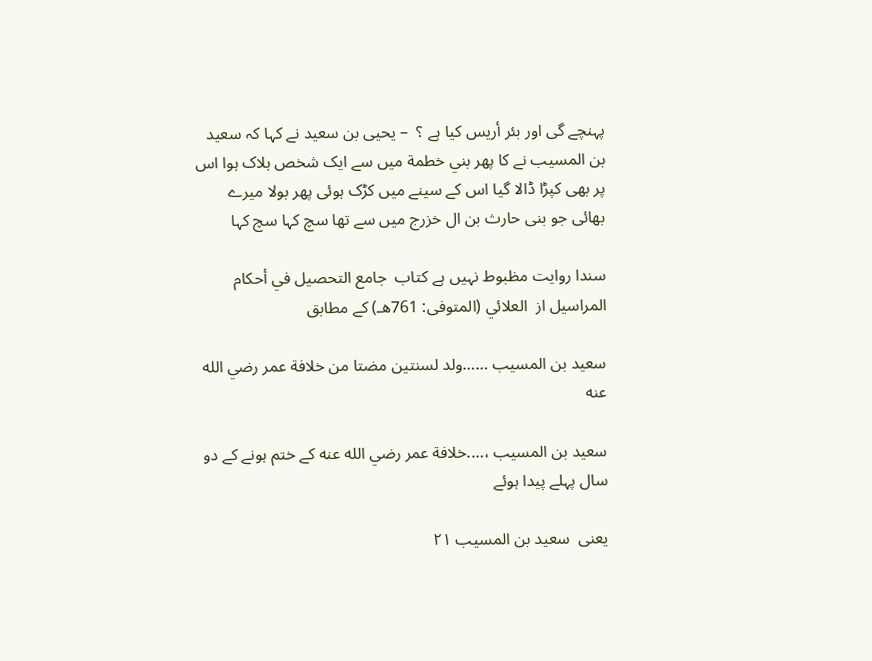پہنچے گی اور بئر أريس کیا ہے ؟  – یحیی بن سعید نے کہا کہ سعید بن المسیب نے کا پھر بني خطمة میں سے ایک شخص ہلاک ہوا اس پر بھی کپڑا ڈالا گیا اس کے سینے میں کڑک ہوئی پھر بولا میرے بھائی جو بنی حارث بن ال خزرج میں سے تھا سچ کہا سچ کہا

سندا روایت مظبوط نہیں ہے کتاب  جامع التحصيل في أحكام المراسيل از  العلائي (المتوفى: 761هـ) کے مطابق

سعيد بن المسيب ……ولد لسنتين مضتا من خلافة عمر رضي الله عنه

سعيد بن المسيب ،….خلافة عمر رضي الله عنه کے ختم ہونے کے دو سال پہلے پیدا ہوئے

یعنی  سعيد بن المسيب ٢١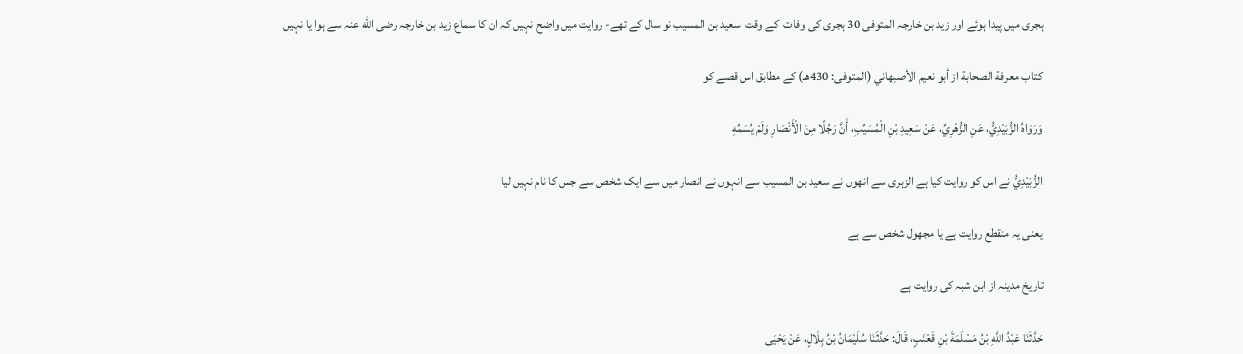ہجری میں پیدا ہوئے اور زید بن خارجہ المتوفی 30 ہجری کی وفات  کے وقت  سعيد بن المسيب نو سال کے تھے- روایت میں واضح نہیں کہ ان کا سماع زید بن خارجہ رضی الله عنہ سے ہوا یا نہیں

کتاب معرفة الصحابة از أبو نعيم الأصبهاني (المتوفى: 430هـ) کے مطابق اس قصے کو

وَرَوَاهُ الزُّبَيْدِيُّ، عَنِ الزُّهْرِيِّ، عَنْ سَعِيدِ بْنِ الْمُسَيِّبِ، أَنَّ رَجُلًا مِنَ الْأَنْصَارِ وَلَمْ يُسَمِّهِ

الزُّبَيْدِيُّ نے اس کو روایت کیا ہے الزہری سے انھوں نے سعید بن المسیب سے انہوں نے انصار میں سے ایک شخص سے جس کا نام نہیں لیا

یعنی یہ منقطع روایت ہے یا مجھول شخص سے ہے

تاریخ مدینہ از ابن شبہ کی روایت ہے

حَدَّثَنَا عَبْدُ اللَّهِ بْنُ مَسْلَمَةَ بْنِ قَعْنَبٍ، قَالَ: حَدَّثَنَا سُلَيْمَانُ بْنُ بِلَالٍ، عَنْ يَحْيَى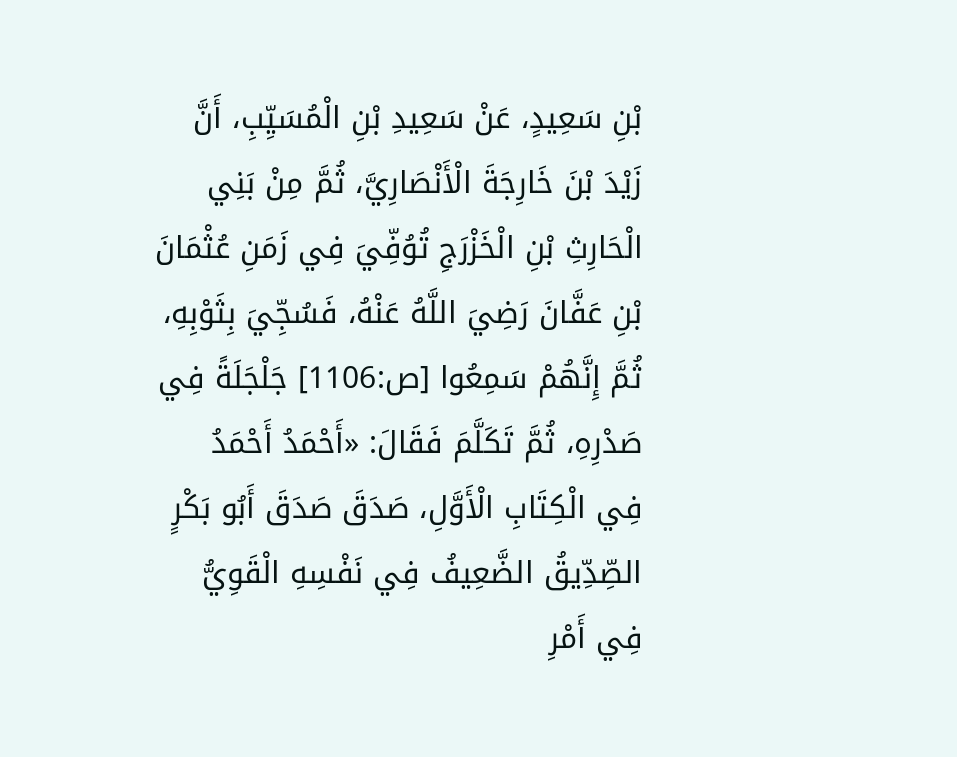بْنِ سَعِيدٍ، عَنْ سَعِيدِ بْنِ الْمُسَيِّبِ، أَنَّ زَيْدَ بْنَ خَارِجَةَ الْأَنْصَارِيَّ، ثُمَّ مِنْ بَنِي الْحَارِثِ بْنِ الْخَزْرَجِ تُوُفِّيَ فِي زَمَنِ عُثْمَانَ بْنِ عَفَّانَ رَضِيَ اللَّهُ عَنْهُ، فَسُجِّيَ بِثَوْبِهِ، ثُمَّ إِنَّهُمْ سَمِعُوا [ص:1106] جَلْجَلَةً فِي صَدْرِهِ، ثُمَّ تَكَلَّمَ فَقَالَ: «أَحْمَدُ أَحْمَدُ فِي الْكِتَابِ الْأَوَّلِ، صَدَقَ صَدَقَ أَبُو بَكْرٍ الصِّدِّيقُ الضَّعِيفُ فِي نَفْسِهِ الْقَوِيُّ فِي أَمْرِ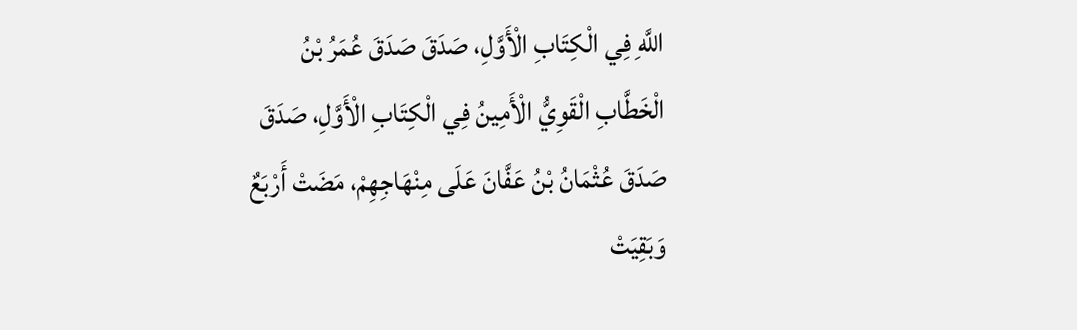اللَّهِ فِي الْكِتَابِ الْأَوَّلِ، صَدَقَ صَدَقَ عُمَرُ بْنُ الْخَطَّابِ الْقَوِيُّ الْأَمِينُ فِي الْكِتَابِ الْأَوَّلِ، صَدَقَ صَدَقَ عُثْمَانُ بْنُ عَفَّانَ عَلَى مِنْهَاجِهِمْ، مَضَتْ أَرْبَعٌ وَبَقِيَتْ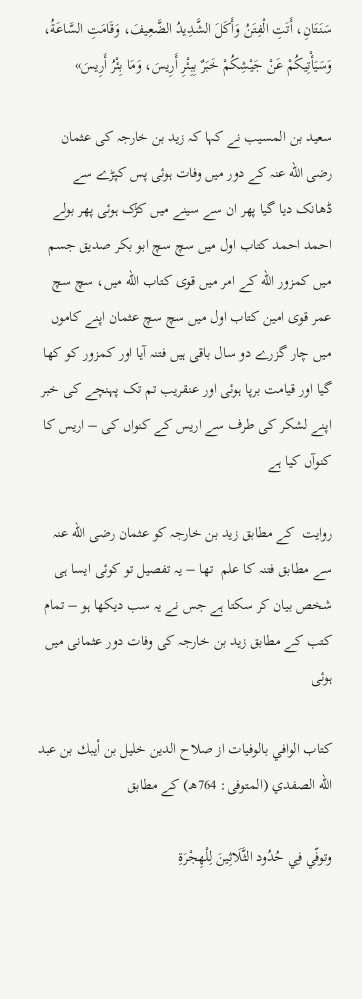سَنَتَانِ، أَتَتِ الْفِتَنُ وَأَكَلَ الشَّدِيدُ الضَّعِيفَ، وَقَامَتِ السَّاعَةُ، وَسَيَأْتِيكُمْ عَنْ جَيْشِكُمْ خَبَرٌ بِبِئْرِ أَرِيسَ، وَمَا بِئْرُ أَرِيسَ»

سعید بن المسیب نے کہا کہ زید بن خارجہ کی عثمان رضی الله عنہ کے دور میں وفات ہوئی پس کپڑے سے ڈھانک دیا گیا پھر ان سے سینے میں کڑک ہوئی پھر بولے احمد احمد کتاب اول میں سچ سچ ابو بکر صدیق جسم میں کمزور الله کے امر میں قوی کتاب الله میں، سچ سچ عمر قوی امین کتاب اول میں سچ سچ عثمان اپنے کاموں میں چار گزرے دو سال باقی ہیں فتنہ آیا اور کمزور کو کھا گیا اور قیامت برپا ہوئی اور عنقریب تم تک پہنچے کی خبر  اپنے لشکر کی طرف سے اریس کے کنواں کی – اریس کا کنوآں کیا ہے

روایت  کے مطابق زید بن خارجہ کو عثمان رضی الله عنہ سے مطابق فتنہ کا علم  تھا – یہ تفصیل تو کوئی ایسا ہی شخص بیان کر سکتا ہے جس نے یہ سب دیکھا ہو – تمام کتب کے مطابق زید بن خارجہ کی وفات دور عثمانی میں ہوئی

کتاب الوافي بالوفيات از صلاح الدين خليل بن أيبك بن عبد الله الصفدي (المتوفى: 764هـ) کے مطابق

وتوفّي فِي حُدُود الثَّلَاثِينَ لِلْهِجْرَةِ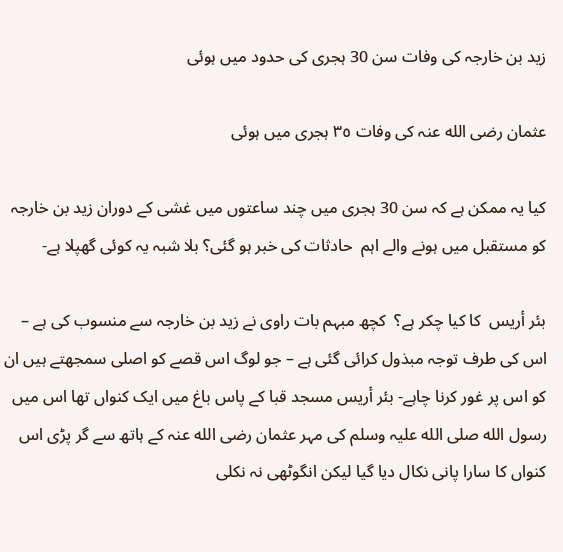زید بن خارجہ کی وفات سن 30 ہجری کی حدود میں ہوئی

عثمان رضی الله عنہ کی وفات ٣٥ ہجری میں ہوئی

کیا یہ ممکن ہے کہ سن 30 ہجری میں چند ساعتوں میں غشی کے دوران زید بن خارجہ کو مستقبل میں ہونے والے اہم  حادثات کی خبر ہو گئی؟ بلا شبہ یہ کوئی گھپلا ہے-

بئر أريس  کا کیا چکر ہے؟  کچھ مبہم بات راوی نے زید بن خارجہ سے منسوب کی ہے – اس کی طرف توجہ مبذول کرائی گئی ہے – جو لوگ اس قصے کو اصلی سمجھتے ہیں ان کو اس پر غور کرنا چاہے- بئر أريس مسجد قبا کے پاس باغ میں ایک کنواں تھا اس میں رسول الله صلی الله علیہ وسلم کی مہر عثمان رضی الله عنہ کے ہاتھ سے گر پڑی اس کنواں کا سارا پانی نکال دیا گیا لیکن انگوٹھی نہ نکلی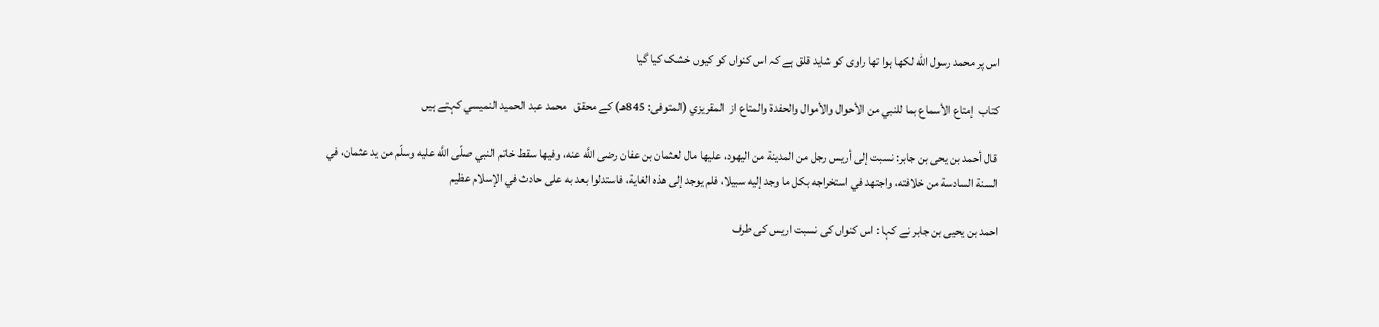اس پر محمد رسول الله لکھا ہوا تھا راوی کو شاید قلق ہے کہ اس کنواں کو کیوں خشک کیا گیا

کتاب  إمتاع الأسماع بما للنبي من الأحوال والأموال والحفدة والمتاع از  المقريزي (المتوفى: 845هـ) کے محقق   محمد عبد الحميد النميسي کہتے ہیں

 قال أحمد بن يحى بن جابر: نسبت إلى أريس رجل من المدينة من اليهود، عليها مال لعثمان بن عفان رضى اللَّه عنه، وفيها سقط خاتم النبي صلّى اللَّه عليه وسلّم من يد عثمان، في السنة السادسة من خلافته، واجتهد في استخراجه بكل ما وجد إليه سبيلا، فلم يوجد إلى هذه الغاية، فاستدلوا بعد به على حادث في الإسلام عظيم

احمد بن یحیی بن جابر نے کہا : اس کنواں کی نسبت اریس کی طرف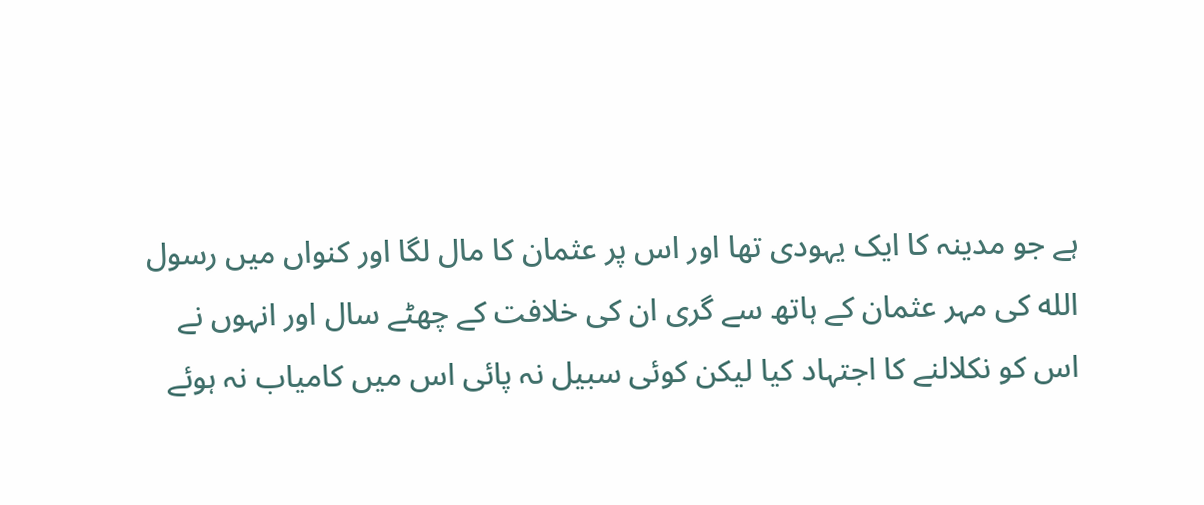ہے جو مدینہ کا ایک یہودی تھا اور اس پر عثمان کا مال لگا اور کنواں میں رسول الله کی مہر عثمان کے ہاتھ سے گری ان کی خلافت کے چھٹے سال اور انہوں نے اس کو نکلالنے کا اجتہاد کیا لیکن کوئی سبیل نہ پائی اس میں کامیاب نہ ہوئے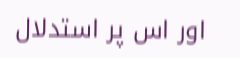اور اس پر استدلال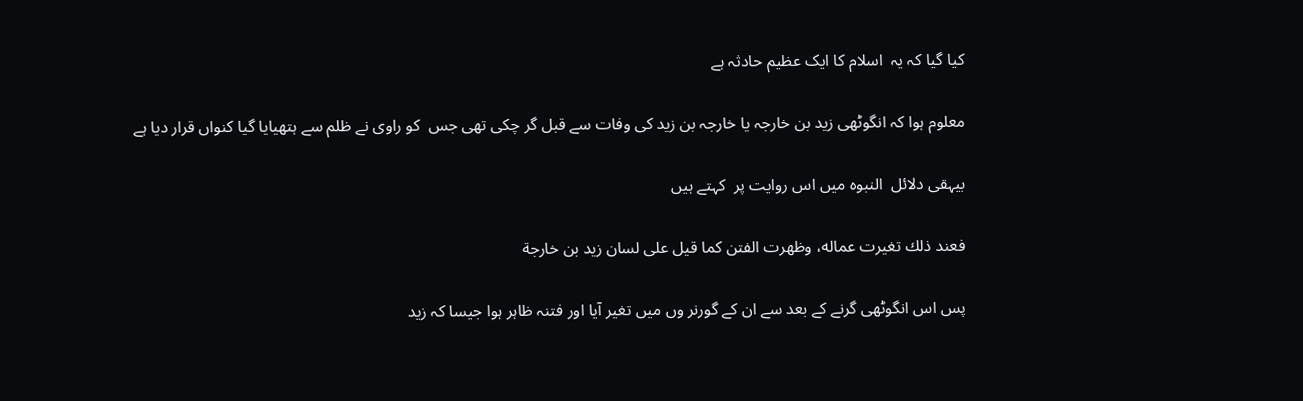کیا گیا کہ یہ  اسلام کا ایک عظیم حادثہ ہے

معلوم ہوا کہ انگوٹھی زید بن خارجہ یا خارجہ بن زید کی وفات سے قبل گر چکی تھی جس  کو راوی نے ظلم سے ہتھیایا گیا کنواں قرار دیا ہے

بیہقی دلائل  النبوہ میں اس روایت پر  کہتے ہیں

فعند ذلك تغيرت عماله، وظهرت الفتن كما قيل على لسان زيد بن خارجة

پس اس انگوٹھی گرنے کے بعد سے ان کے گورنر وں میں تغیر آیا اور فتنہ ظاہر ہوا جیسا کہ زید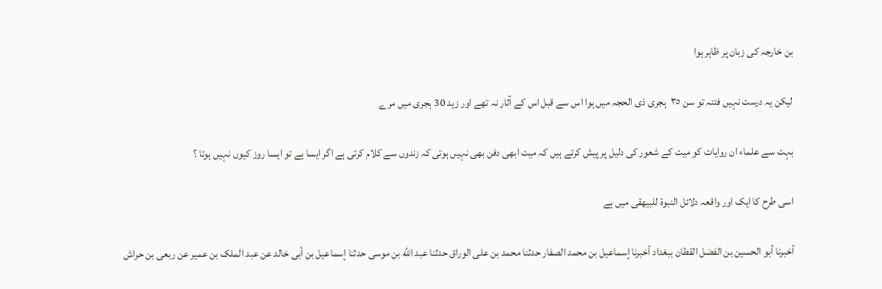بن خارجہ کی زبان پر ظاہر ہوا

لیکن یہ درست نہیں فتنہ تو سن ٣٥  ہجری ذی الحجہ میں ہوا اس سے قبل اس کے آثار نہ تھے اور زید 30 ہجری میں مرے

بہت سے علماء ان روایات کو میت کے شعور کی دلیل پر پیش کرتے ہیں کہ میت ابھی دفن بھی نہیں ہوتی کہ زندوں سے کلام کرتی ہے اگر ایسا ہے تو ایسا روز کیوں نہیں ہوتا ؟

اسی طرح کا ایک اور واقعہ دلائل النبوة للبیهقی میں ہے

أخبرنا أبو الحسین بن الفضل القطان ببغداد أخبرنا إسماعیل بن محمد الصفار حدثنا محمد بن علی الوراق حدثنا عبد الله بن موسى حدثنا إسماعیل بن أبی خالد عن عبد الملک بن عمیر عن ربعی بن حراش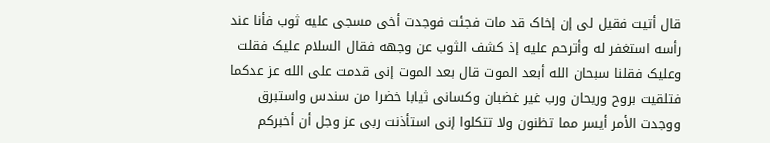قال أتیت فقیل لی إن إخاک قد مات فجئت فوجدت أخی مسجى علیه ثوب فأنا عند رأسه استغفر له وأترحم علیه إذ کشف الثوب عن وجهه فقال السلام علیک فقلت وعلیک فقلنا سبحان الله أبعد الموت قال بعد الموت إنی قدمت على الله عز عدکما فتلقیت بروح وریحان ورب غیر غضبان وکسانی ثیابا خضرا من سندس واستبرق ووجدت الأمر أیسر مما تظنون ولا تتکلوا إنی استأذنت ربی عز وجل أن أخبرکم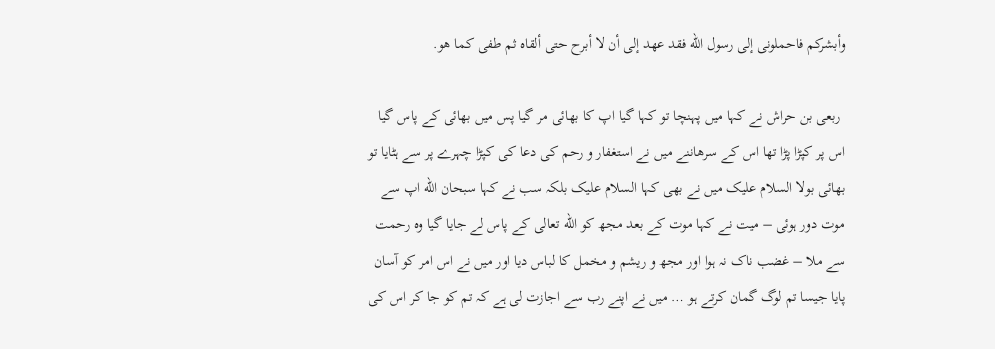وأبشرکم فاحملونی إلى رسول الله فقد عهد إلی أن لا أبرح حتى ألقاه ثم طفی کما هو.

 ربعی بن حراش نے کہا میں پہنچا تو کہا گیا اپ کا بھائی مر گیا پس میں بھائی کے پاس گیا اس پر کپڑا پڑا تھا اس کے سرھاننے میں نے استغفار و رحم کی دعا کی کپڑا چہرے پر سے ہٹایا تو بھائی بولا السلام علیک میں نے بھی کہا السلام علیک بلکہ سب نے کہا سبحان الله اپ سے موت دور ہوئی – میت نے کہا موت کے بعد مجھ کو الله تعالی کے پاس لے جایا گیا وہ رحمت سے ملا – غضب ناک نہ ہوا اور مجھ و ریشم و مخمل کا لباس دیا اور میں نے اس امر کو آسان پایا جیسا تم لوگ گمان کرتے ہو … میں نے اپنے رب سے اجازت لی ہے کہ تم کو جا کر اس کی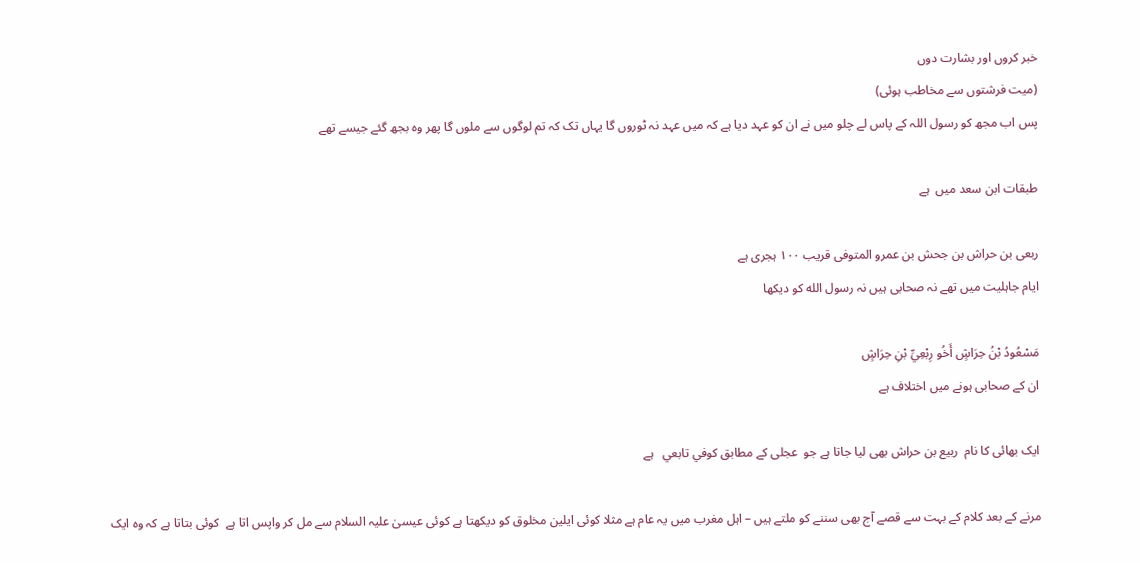خبر کروں اور بشارت دوں
(میت فرشتوں سے مخاطب ہوئی)
پس اب مجھ کو رسول اللہ کے پاس لے چلو میں نے ان کو عہد دیا ہے کہ میں عہد نہ ٹوروں گا یہاں تک کہ تم لوگوں سے ملوں گا پھر وہ بجھ گئے جیسے تھے

طبقات ابن سعد میں  ہے

ربعى بن حراش بن جحش بن عمرو المتوفی قریب ١٠٠ ہجری ہے
ایام جاہلیت میں تھے نہ صحابی ہیں نہ رسول الله کو دیکھا

مَسْعُودُ بْنُ حِرَاشٍ أَخُو رِبْعِيِّ بْنِ حِرَاشٍ
ان کے صحابی ہونے میں اختلاف ہے

ایک بھائی کا نام  ربیع بن حراش بھی لیا جاتا ہے جو  عجلی کے مطابق كوفي تابعي   ہے

مرنے کے بعد کلام کے بہت سے قصے آج بھی سننے کو ملتے ہیں – اہل مغرب میں یہ عام ہے مثلا کوئی ایلین مخلوق کو دیکھتا ہے کوئی عیسیٰ علیہ السلام سے مل کر واپس اتا ہے  کوئی بتاتا ہے کہ وہ ایک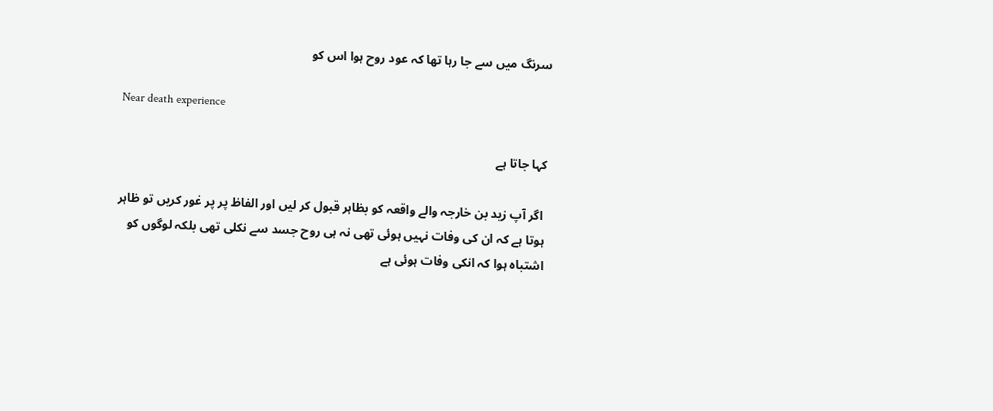سرنگ میں سے جا رہا تھا کہ عود روح ہوا اس کو

Near death experience

کہا جاتا ہے

 اگر آپ زید بن خارجہ والے واقعہ کو بظاہر قبول کر لیں اور الفاظ پر پر غور کریں تو ظاہر ہوتا ہے کہ ان کی وفات نہیں ہوئی تھی نہ ہی روح جسد سے نکلی تھی بلکہ لوگوں کو اشتباہ ہوا کہ انکی وفات ہوئی ہے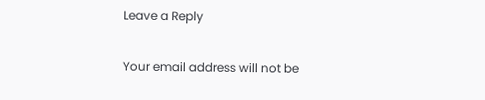Leave a Reply

Your email address will not be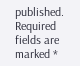published. Required fields are marked *